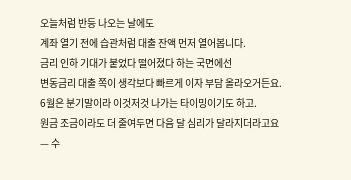오늘처럼 반등 나오는 날에도
계좌 열기 전에 습관처럼 대출 잔액 먼저 열어봅니다.
금리 인하 기대가 붙었다 떨어졌다 하는 국면에선
변동금리 대출 쪽이 생각보다 빠르게 이자 부담 올라오거든요.
6월은 분기말이라 이것저것 나가는 타이밍이기도 하고.
원금 조금이라도 더 줄여두면 다음 달 심리가 달라지더라고요
— 수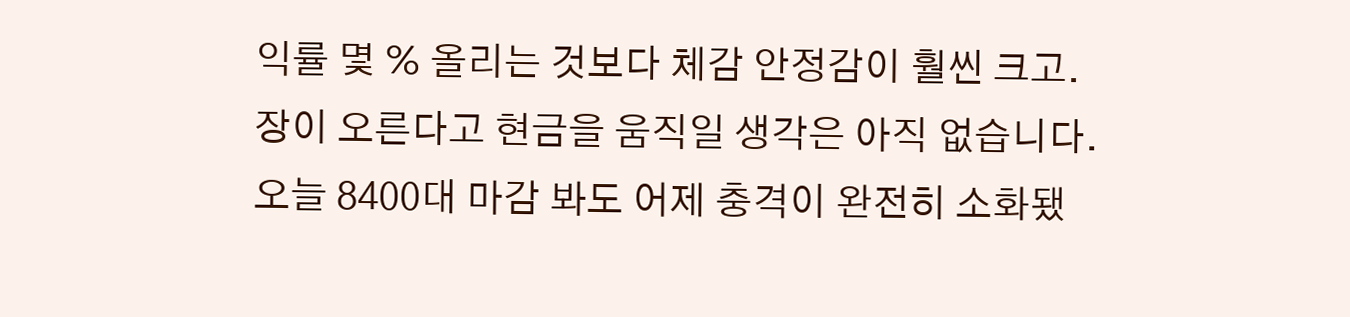익률 몇 % 올리는 것보다 체감 안정감이 훨씬 크고.
장이 오른다고 현금을 움직일 생각은 아직 없습니다.
오늘 8400대 마감 봐도 어제 충격이 완전히 소화됐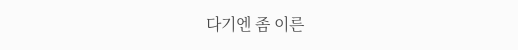다기엔 좀 이른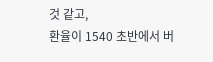것 같고,
환율이 1540 초반에서 버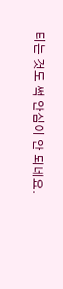티는 것도 썩 안심이 안 되네요.